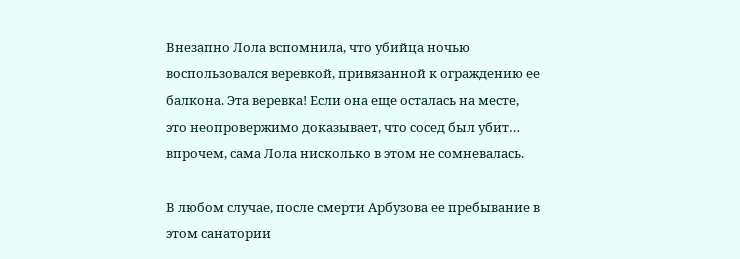Внезапно Лола вспомнила, что убийца ночью воспользовался веревкой, привязанной к ограждению ее балкона. Эта веревка! Если она еще осталась на месте, это неопровержимо доказывает, что сосед был убит… впрочем, сама Лола нисколько в этом не сомневалась.

В любом случае, после смерти Арбузова ее пребывание в этом санатории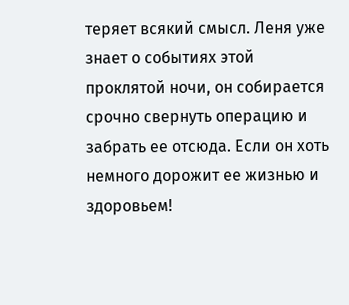теряет всякий смысл. Леня уже знает о событиях этой проклятой ночи, он собирается срочно свернуть операцию и забрать ее отсюда. Если он хоть немного дорожит ее жизнью и здоровьем!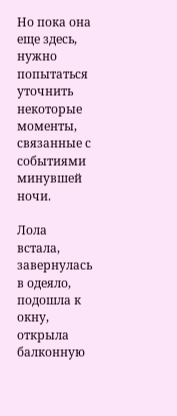Но пока она еще здесь, нужно попытаться уточнить некоторые моменты, связанные с событиями минувшей ночи.

Лола встала, завернулась в одеяло, подошла к окну, открыла балконную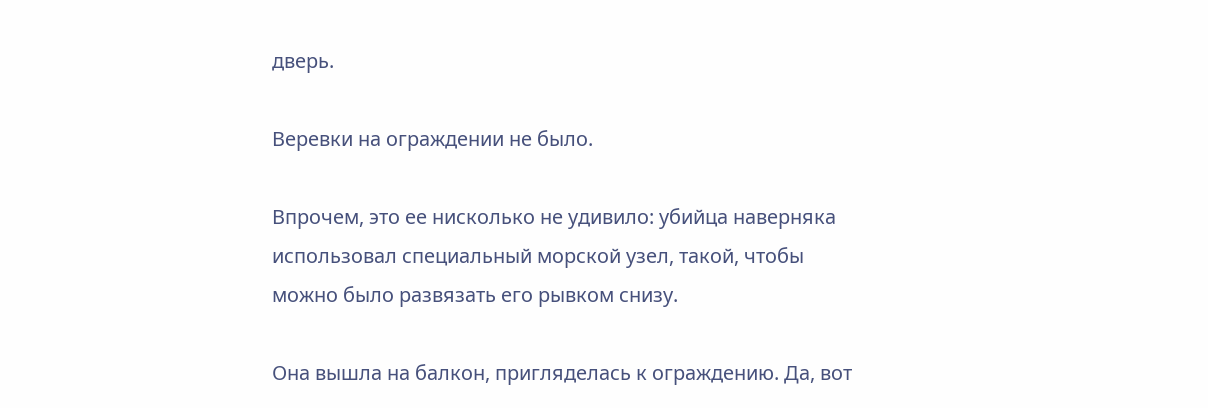дверь.

Веревки на ограждении не было.

Впрочем, это ее нисколько не удивило: убийца наверняка использовал специальный морской узел, такой, чтобы можно было развязать его рывком снизу.

Она вышла на балкон, пригляделась к ограждению. Да, вот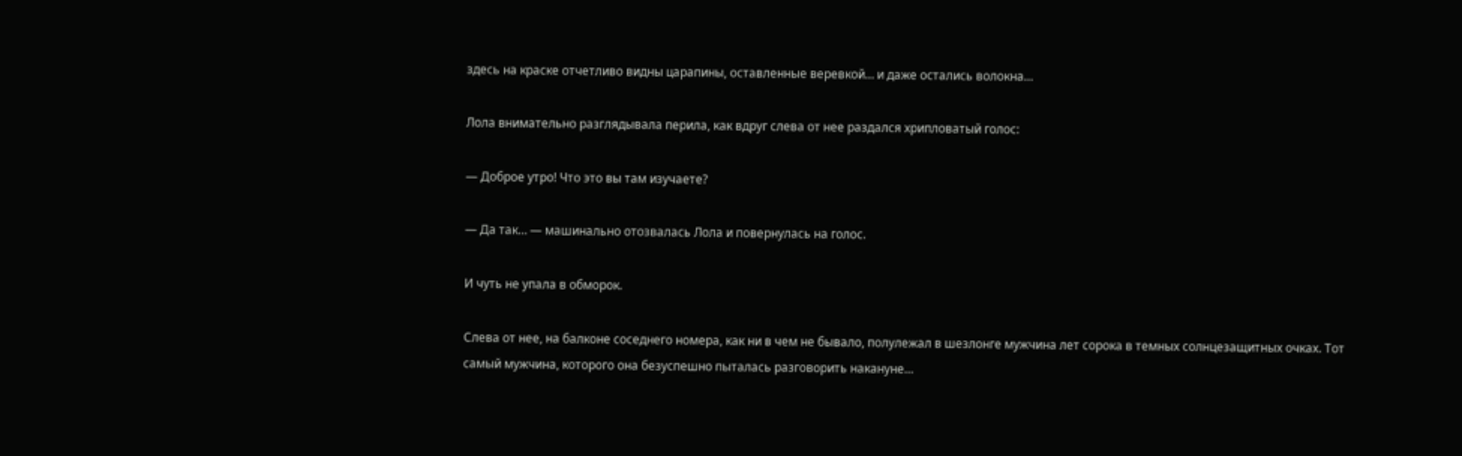здесь на краске отчетливо видны царапины, оставленные веревкой… и даже остались волокна…

Лола внимательно разглядывала перила, как вдруг слева от нее раздался хрипловатый голос:

— Доброе утро! Что это вы там изучаете?

— Да так… — машинально отозвалась Лола и повернулась на голос.

И чуть не упала в обморок.

Слева от нее, на балконе соседнего номера, как ни в чем не бывало, полулежал в шезлонге мужчина лет сорока в темных солнцезащитных очках. Тот самый мужчина, которого она безуспешно пыталась разговорить накануне…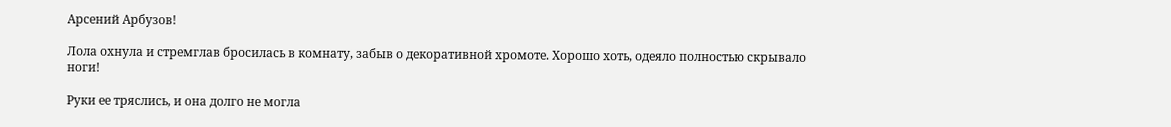Арсений Арбузов!

Лола охнула и стремглав бросилась в комнату, забыв о декоративной хромоте. Хорошо хоть, одеяло полностью скрывало ноги!

Руки ее тряслись, и она долго не могла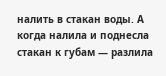налить в стакан воды. А когда налила и поднесла стакан к губам — разлила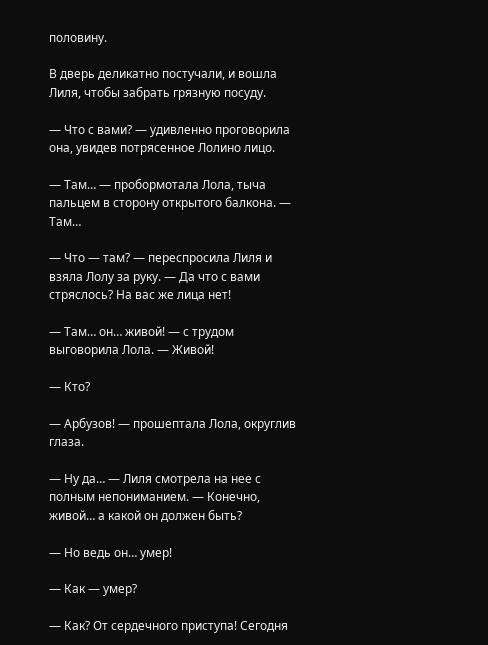половину.

В дверь деликатно постучали, и вошла Лиля, чтобы забрать грязную посуду.

— Что с вами? — удивленно проговорила она, увидев потрясенное Лолино лицо.

— Там… — пробормотала Лола, тыча пальцем в сторону открытого балкона. — Там…

— Что — там? — переспросила Лиля и взяла Лолу за руку. — Да что с вами стряслось? На вас же лица нет!

— Там… он… живой! — с трудом выговорила Лола. — Живой!

— Кто?

— Арбузов! — прошептала Лола, округлив глаза.

— Ну да… — Лиля смотрела на нее с полным непониманием. — Конечно, живой… а какой он должен быть?

— Но ведь он… умер!

— Как — умер?

— Как? От сердечного приступа! Сегодня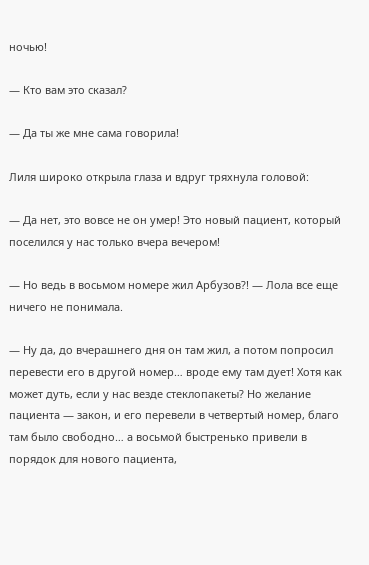ночью!

— Кто вам это сказал?

— Да ты же мне сама говорила!

Лиля широко открыла глаза и вдруг тряхнула головой:

— Да нет, это вовсе не он умер! Это новый пациент, который поселился у нас только вчера вечером!

— Но ведь в восьмом номере жил Арбузов?! — Лола все еще ничего не понимала.

— Ну да, до вчерашнего дня он там жил, а потом попросил перевести его в другой номер… вроде ему там дует! Хотя как может дуть, если у нас везде стеклопакеты? Но желание пациента — закон, и его перевели в четвертый номер, благо там было свободно… а восьмой быстренько привели в порядок для нового пациента,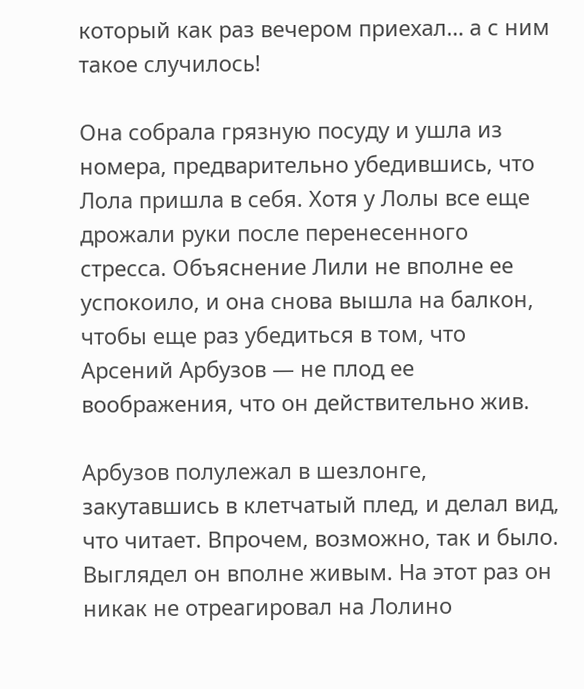который как раз вечером приехал… а с ним такое случилось!

Она собрала грязную посуду и ушла из номера, предварительно убедившись, что Лола пришла в себя. Хотя у Лолы все еще дрожали руки после перенесенного стресса. Объяснение Лили не вполне ее успокоило, и она снова вышла на балкон, чтобы еще раз убедиться в том, что Арсений Арбузов — не плод ее воображения, что он действительно жив.

Арбузов полулежал в шезлонге, закутавшись в клетчатый плед, и делал вид, что читает. Впрочем, возможно, так и было. Выглядел он вполне живым. На этот раз он никак не отреагировал на Лолино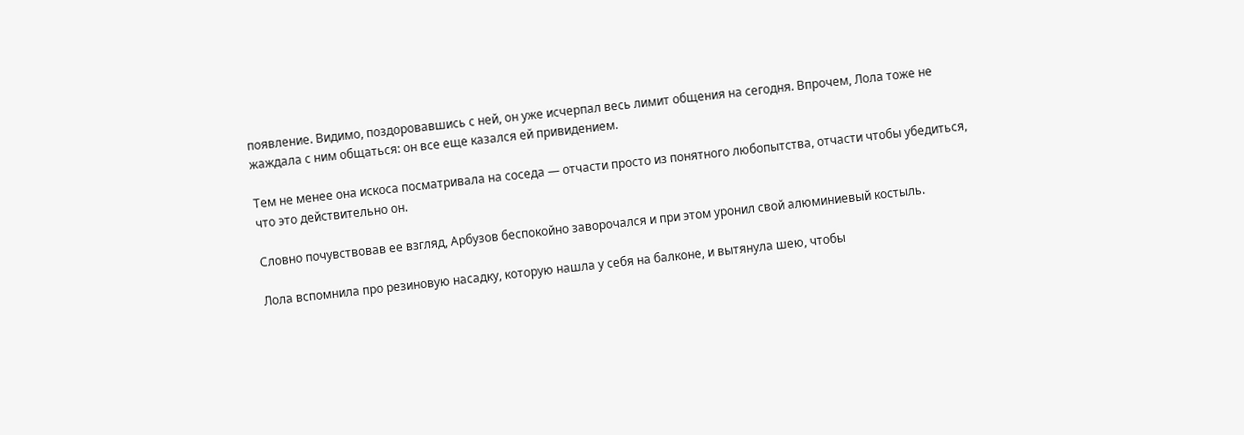появление. Видимо, поздоровавшись с ней, он уже исчерпал весь лимит общения на сегодня. Впрочем, Лола тоже не жаждала с ним общаться: он все еще казался ей привидением.

Тем не менее она искоса посматривала на соседа — отчасти просто из понятного любопытства, отчасти чтобы убедиться, что это действительно он.

Словно почувствовав ее взгляд, Арбузов беспокойно заворочался и при этом уронил свой алюминиевый костыль.

Лола вспомнила про резиновую насадку, которую нашла у себя на балконе, и вытянула шею, чтобы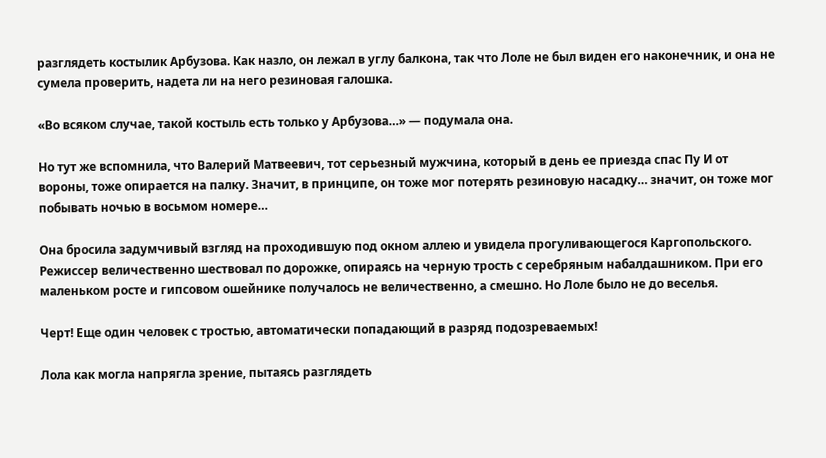разглядеть костылик Арбузова. Как назло, он лежал в углу балкона, так что Лоле не был виден его наконечник, и она не сумела проверить, надета ли на него резиновая галошка.

«Во всяком случае, такой костыль есть только у Арбузова…» — подумала она.

Но тут же вспомнила, что Валерий Матвеевич, тот серьезный мужчина, который в день ее приезда спас Пу И от вороны, тоже опирается на палку. Значит, в принципе, он тоже мог потерять резиновую насадку… значит, он тоже мог побывать ночью в восьмом номере…

Она бросила задумчивый взгляд на проходившую под окном аллею и увидела прогуливающегося Каргопольского. Режиссер величественно шествовал по дорожке, опираясь на черную трость с серебряным набалдашником. При его маленьком росте и гипсовом ошейнике получалось не величественно, а смешно. Но Лоле было не до веселья.

Черт! Еще один человек с тростью, автоматически попадающий в разряд подозреваемых!

Лола как могла напрягла зрение, пытаясь разглядеть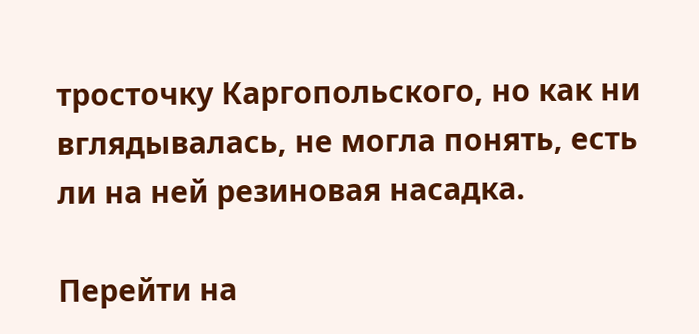тросточку Каргопольского, но как ни вглядывалась, не могла понять, есть ли на ней резиновая насадка.

Перейти на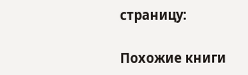страницу:

Похожие книги